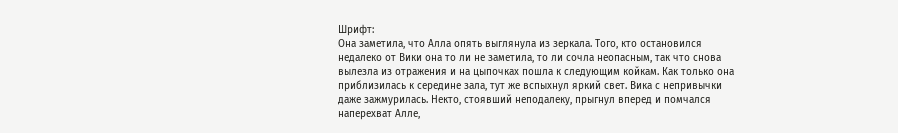Шрифт:
Она заметила, что Алла опять выглянула из зеркала. Того, кто остановился недалеко от Вики она то ли не заметила, то ли сочла неопасным, так что снова вылезла из отражения и на цыпочках пошла к следующим койкам. Как только она приблизилась к середине зала, тут же вспыхнул яркий свет. Вика с непривычки даже зажмурилась. Некто, стоявший неподалеку, прыгнул вперед и помчался наперехват Алле,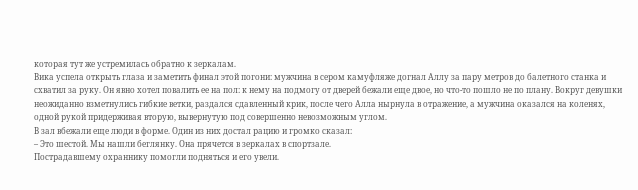которая тут же устремилась обратно к зеркалам.
Вика успела открыть глаза и заметить финал этой погони: мужчина в сером камуфляже догнал Аллу за пару метров до балетного станка и схватил за руку. Он явно хотел повалить ее на пол: к нему на подмогу от дверей бежали еще двое, но что-то пошло не по плану. Вокруг девушки неожиданно взметнулись гибкие ветки, раздался сдавленный крик, после чего Алла нырнула в отражение, а мужчина оказался на коленях, одной рукой придерживая вторую, вывернутую под совершенно невозможным углом.
В зал вбежали еще люди в форме. Один из них достал рацию и громко сказал:
– Это шестой. Мы нашли беглянку. Она прячется в зеркалах в спортзале.
Пострадавшему охраннику помогли подняться и его увели.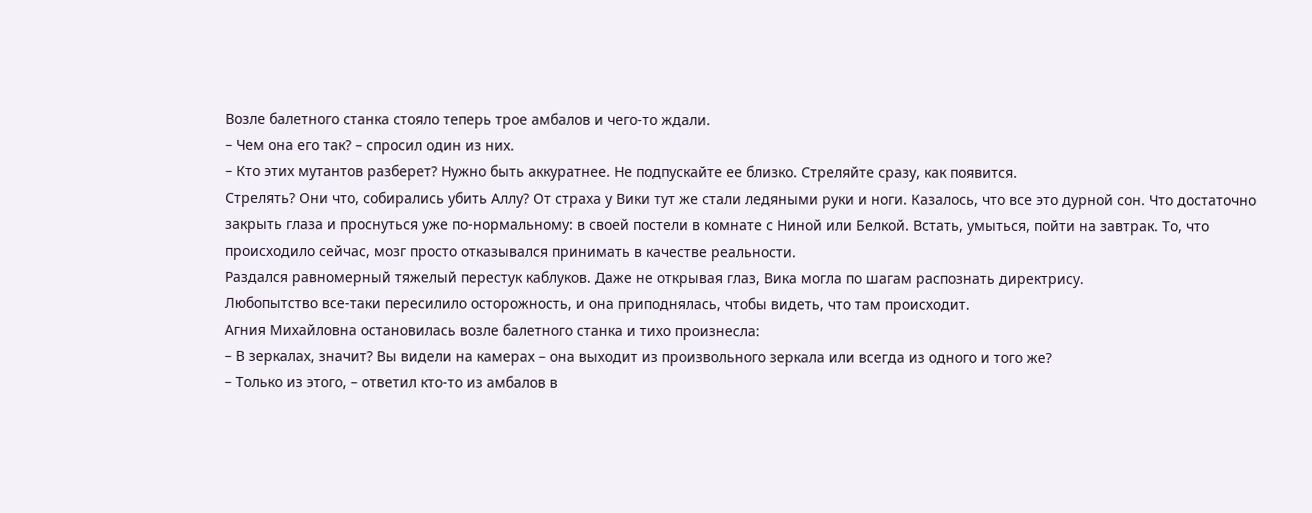Возле балетного станка стояло теперь трое амбалов и чего-то ждали.
– Чем она его так? – спросил один из них.
– Кто этих мутантов разберет? Нужно быть аккуратнее. Не подпускайте ее близко. Стреляйте сразу, как появится.
Стрелять? Они что, собирались убить Аллу? От страха у Вики тут же стали ледяными руки и ноги. Казалось, что все это дурной сон. Что достаточно закрыть глаза и проснуться уже по-нормальному: в своей постели в комнате с Ниной или Белкой. Встать, умыться, пойти на завтрак. То, что происходило сейчас, мозг просто отказывался принимать в качестве реальности.
Раздался равномерный тяжелый перестук каблуков. Даже не открывая глаз, Вика могла по шагам распознать директрису.
Любопытство все-таки пересилило осторожность, и она приподнялась, чтобы видеть, что там происходит.
Агния Михайловна остановилась возле балетного станка и тихо произнесла:
– В зеркалах, значит? Вы видели на камерах – она выходит из произвольного зеркала или всегда из одного и того же?
– Только из этого, – ответил кто-то из амбалов в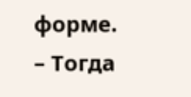форме.
– Тогда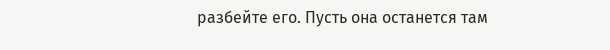разбейте его. Пусть она останется там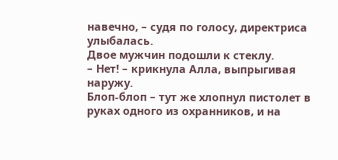навечно, – судя по голосу, директриса улыбалась.
Двое мужчин подошли к стеклу.
– Нет! – крикнула Алла, выпрыгивая наружу.
Блоп-блоп – тут же хлопнул пистолет в руках одного из охранников, и на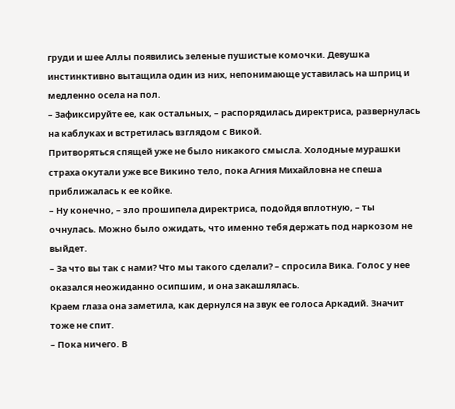груди и шее Аллы появились зеленые пушистые комочки. Девушка инстинктивно вытащила один из них, непонимающе уставилась на шприц и медленно осела на пол.
– Зафиксируйте ее, как остальных, – распорядилась директриса, развернулась на каблуках и встретилась взглядом с Викой.
Притворяться спящей уже не было никакого смысла. Холодные мурашки страха окутали уже все Викино тело, пока Агния Михайловна не спеша приближалась к ее койке.
– Ну конечно, – зло прошипела директриса, подойдя вплотную, – ты очнулась. Можно было ожидать, что именно тебя держать под наркозом не выйдет.
– За что вы так с нами? Что мы такого сделали? – спросила Вика. Голос у нее оказался неожиданно осипшим, и она закашлялась.
Краем глаза она заметила, как дернулся на звук ее голоса Аркадий. Значит тоже не спит.
– Пока ничего. В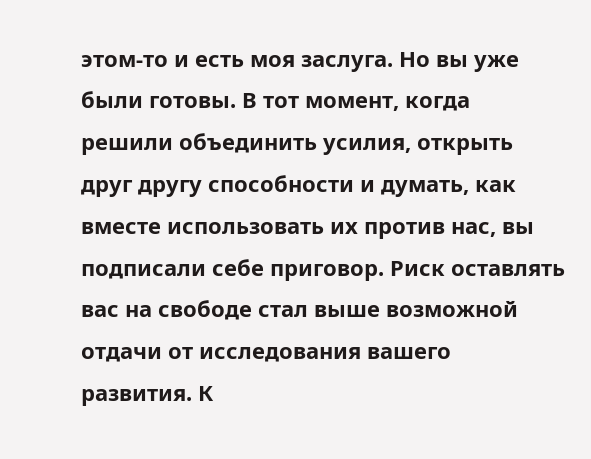этом-то и есть моя заслуга. Но вы уже были готовы. В тот момент, когда решили объединить усилия, открыть друг другу способности и думать, как вместе использовать их против нас, вы подписали себе приговор. Риск оставлять вас на свободе стал выше возможной отдачи от исследования вашего развития. К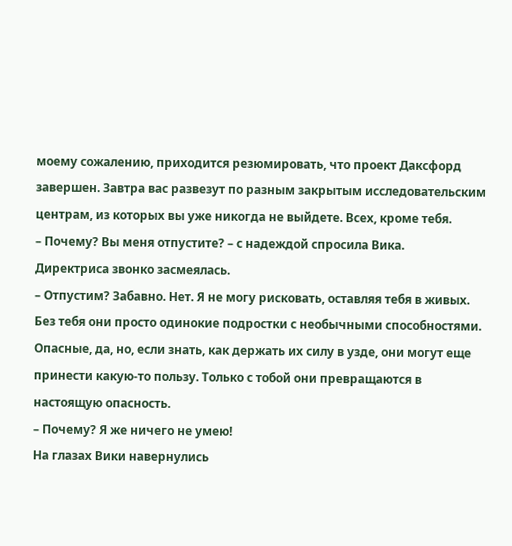моему сожалению, приходится резюмировать, что проект Даксфорд завершен. Завтра вас развезут по разным закрытым исследовательским центрам, из которых вы уже никогда не выйдете. Всех, кроме тебя.
– Почему? Вы меня отпустите? – с надеждой спросила Вика.
Директриса звонко засмеялась.
– Отпустим? Забавно. Нет. Я не могу рисковать, оставляя тебя в живых. Без тебя они просто одинокие подростки с необычными способностями. Опасные, да, но, если знать, как держать их силу в узде, они могут еще принести какую-то пользу. Только с тобой они превращаются в настоящую опасность.
– Почему? Я же ничего не умею!
На глазах Вики навернулись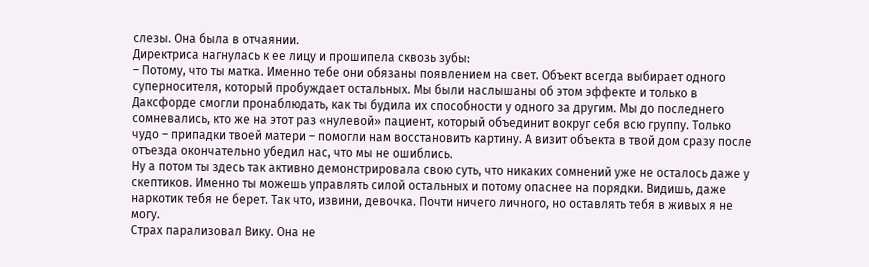слезы. Она была в отчаянии.
Директриса нагнулась к ее лицу и прошипела сквозь зубы:
– Потому, что ты матка. Именно тебе они обязаны появлением на свет. Объект всегда выбирает одного суперносителя, который пробуждает остальных. Мы были наслышаны об этом эффекте и только в Даксфорде смогли пронаблюдать, как ты будила их способности у одного за другим. Мы до последнего сомневались, кто же на этот раз «нулевой» пациент, который объединит вокруг себя всю группу. Только чудо – припадки твоей матери – помогли нам восстановить картину. А визит объекта в твой дом сразу после отъезда окончательно убедил нас, что мы не ошиблись.
Ну а потом ты здесь так активно демонстрировала свою суть, что никаких сомнений уже не осталось даже у скептиков. Именно ты можешь управлять силой остальных и потому опаснее на порядки. Видишь, даже наркотик тебя не берет. Так что, извини, девочка. Почти ничего личного, но оставлять тебя в живых я не могу.
Страх парализовал Вику. Она не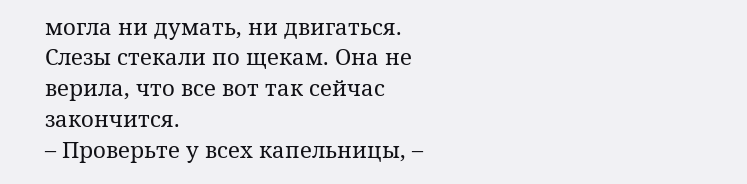могла ни думать, ни двигаться. Слезы стекали по щекам. Она не верила, что все вот так сейчас закончится.
– Проверьте у всех капельницы, –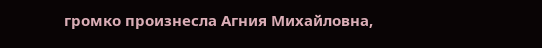громко произнесла Агния Михайловна,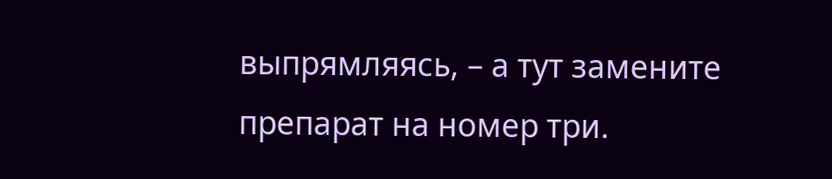выпрямляясь, – а тут замените препарат на номер три.